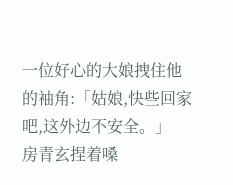一位好心的大娘拽住他的袖角:「姑娘,快些回家吧,这外边不安全。」
房青玄捏着嗓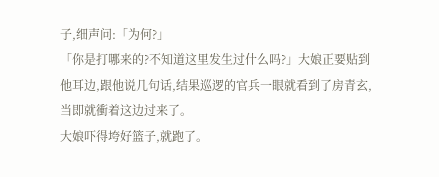子,细声问:「为何?」
「你是打哪来的?不知道这里发生过什么吗?」大娘正要贴到他耳边,跟他说几句话,结果巡逻的官兵一眼就看到了房青玄,当即就衝着这边过来了。
大娘吓得垮好篮子,就跑了。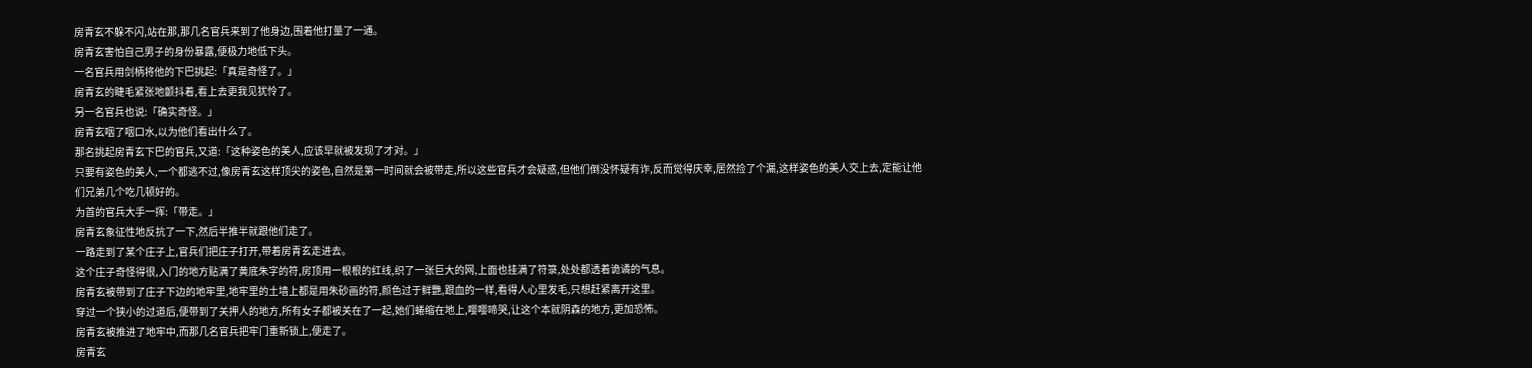房青玄不躲不闪,站在那,那几名官兵来到了他身边,围着他打量了一通。
房青玄害怕自己男子的身份暴露,便极力地低下头。
一名官兵用剑柄将他的下巴挑起:「真是奇怪了。」
房青玄的睫毛紧张地颤抖着,看上去更我见犹怜了。
另一名官兵也说:「确实奇怪。」
房青玄咽了咽口水,以为他们看出什么了。
那名挑起房青玄下巴的官兵,又道:「这种姿色的美人,应该早就被发现了才对。」
只要有姿色的美人,一个都逃不过,像房青玄这样顶尖的姿色,自然是第一时间就会被带走,所以这些官兵才会疑惑,但他们倒没怀疑有诈,反而觉得庆幸,居然捡了个漏,这样姿色的美人交上去,定能让他们兄弟几个吃几顿好的。
为首的官兵大手一挥:「带走。」
房青玄象征性地反抗了一下,然后半推半就跟他们走了。
一路走到了某个庄子上,官兵们把庄子打开,带着房青玄走进去。
这个庄子奇怪得很,入门的地方贴满了黄底朱字的符,房顶用一根根的红线,织了一张巨大的网,上面也挂满了符箓,处处都透着诡谲的气息。
房青玄被带到了庄子下边的地牢里,地牢里的土墙上都是用朱砂画的符,颜色过于鲜艷,跟血的一样,看得人心里发毛,只想赶紧离开这里。
穿过一个狭小的过道后,便带到了关押人的地方,所有女子都被关在了一起,她们蜷缩在地上,嘤嘤啼哭,让这个本就阴森的地方,更加恐怖。
房青玄被推进了地牢中,而那几名官兵把牢门重新锁上,便走了。
房青玄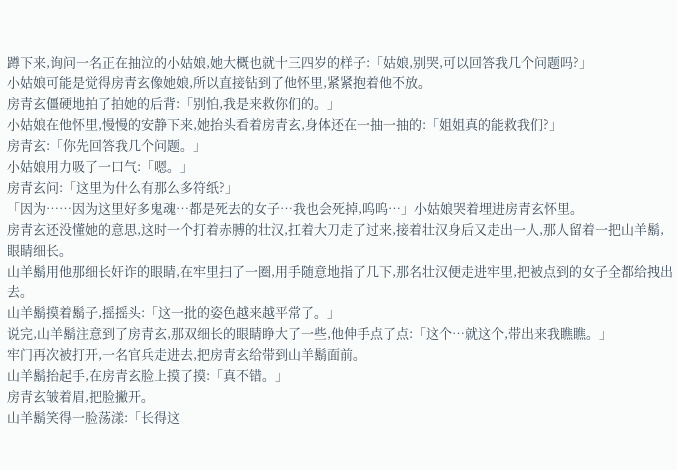蹲下来,询问一名正在抽泣的小姑娘,她大概也就十三四岁的样子:「姑娘,别哭,可以回答我几个问题吗?」
小姑娘可能是觉得房青玄像她娘,所以直接钻到了他怀里,紧紧抱着他不放。
房青玄僵硬地拍了拍她的后背:「别怕,我是来救你们的。」
小姑娘在他怀里,慢慢的安静下来,她抬头看着房青玄,身体还在一抽一抽的:「姐姐真的能救我们?」
房青玄:「你先回答我几个问题。」
小姑娘用力吸了一口气:「嗯。」
房青玄问:「这里为什么有那么多符纸?」
「因为……因为这里好多鬼魂…都是死去的女子…我也会死掉,呜呜…」小姑娘哭着埋进房青玄怀里。
房青玄还没懂她的意思,这时一个打着赤膊的壮汉,扛着大刀走了过来,接着壮汉身后又走出一人,那人留着一把山羊鬍,眼睛细长。
山羊鬍用他那细长奸诈的眼睛,在牢里扫了一圈,用手随意地指了几下,那名壮汉便走进牢里,把被点到的女子全都给拽出去。
山羊鬍摸着鬍子,摇摇头:「这一批的姿色越来越平常了。」
说完,山羊鬍注意到了房青玄,那双细长的眼睛睁大了一些,他伸手点了点:「这个…就这个,带出来我瞧瞧。」
牢门再次被打开,一名官兵走进去,把房青玄给带到山羊鬍面前。
山羊鬍抬起手,在房青玄脸上摸了摸:「真不错。」
房青玄皱着眉,把脸撇开。
山羊鬍笑得一脸荡漾:「长得这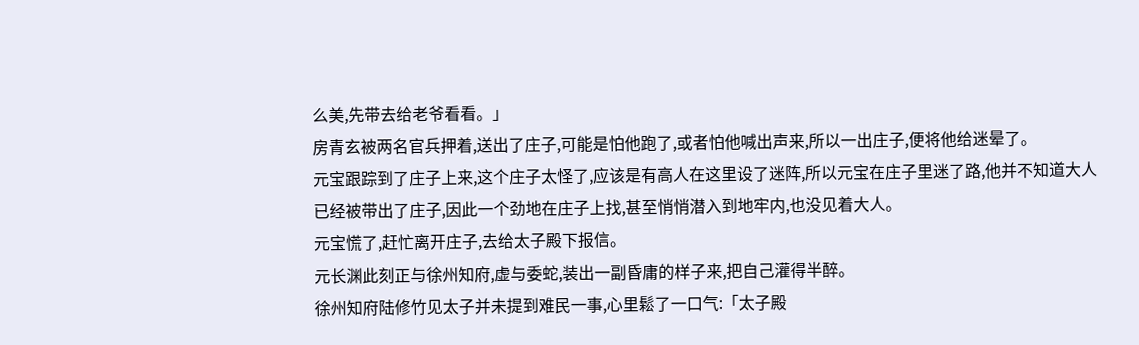么美,先带去给老爷看看。」
房青玄被两名官兵押着,送出了庄子,可能是怕他跑了,或者怕他喊出声来,所以一出庄子,便将他给迷晕了。
元宝跟踪到了庄子上来,这个庄子太怪了,应该是有高人在这里设了迷阵,所以元宝在庄子里迷了路,他并不知道大人已经被带出了庄子,因此一个劲地在庄子上找,甚至悄悄潜入到地牢内,也没见着大人。
元宝慌了,赶忙离开庄子,去给太子殿下报信。
元长渊此刻正与徐州知府,虚与委蛇,装出一副昏庸的样子来,把自己灌得半醉。
徐州知府陆修竹见太子并未提到难民一事,心里鬆了一口气:「太子殿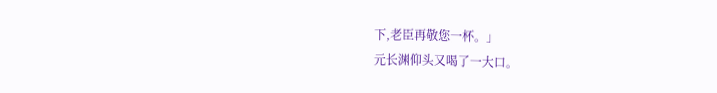下,老臣再敬您一杯。」
元长渊仰头又喝了一大口。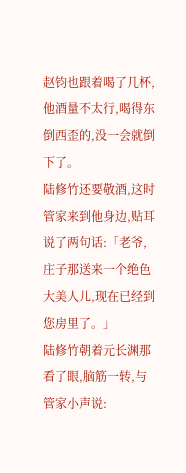赵钧也跟着喝了几杯,他酒量不太行,喝得东倒西歪的,没一会就倒下了。
陆修竹还要敬酒,这时管家来到他身边,贴耳说了两句话:「老爷,庄子那送来一个绝色大美人儿,现在已经到您房里了。」
陆修竹朝着元长渊那看了眼,脑筋一转,与管家小声说: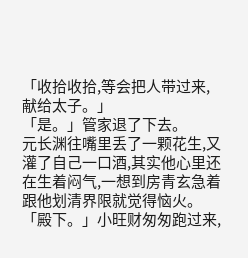「收拾收拾,等会把人带过来,献给太子。」
「是。」管家退了下去。
元长渊往嘴里丢了一颗花生,又灌了自己一口酒,其实他心里还在生着闷气,一想到房青玄急着跟他划清界限就觉得恼火。
「殿下。」小旺财匆匆跑过来,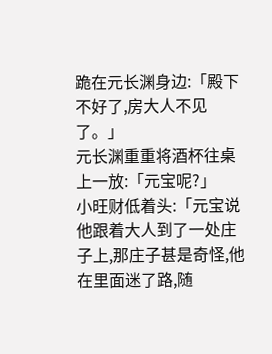跪在元长渊身边:「殿下不好了,房大人不见了。」
元长渊重重将酒杯往桌上一放:「元宝呢?」
小旺财低着头:「元宝说他跟着大人到了一处庄子上,那庄子甚是奇怪,他在里面迷了路,随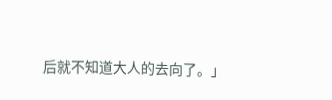后就不知道大人的去向了。」